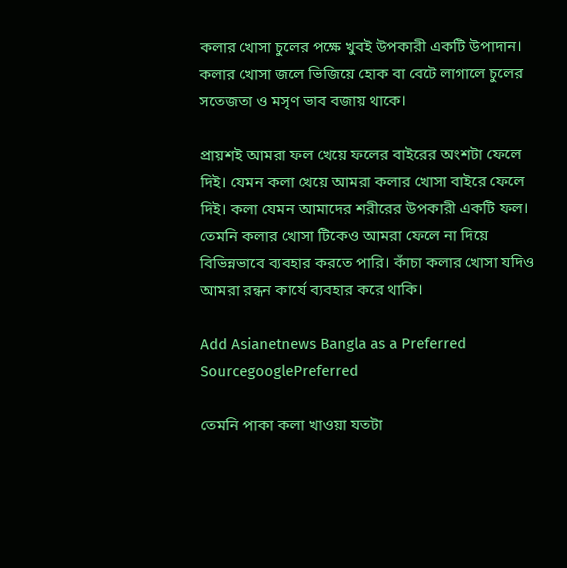কলার খোসা চুলের পক্ষে খুবই উপকারী একটি উপাদান। কলার খোসা জলে ভিজিয়ে হোক বা বেটে লাগালে চুলের সতেজতা ও মসৃণ ভাব বজায় থাকে।

প্রায়শই আমরা ফল খেয়ে ফলের বাইরের অংশটা ফেলে দিই। যেমন কলা খেয়ে আমরা কলার খোসা বাইরে ফেলে দিই। কলা যেমন আমাদের শরীরের উপকারী একটি ফল। তেমনি কলার খোসা টিকেও আমরা ফেলে না দিয়ে বিভিন্নভাবে ব্যবহার করতে পারি। কাঁচা কলার খোসা যদিও আমরা রন্ধন কার্যে ব্যবহার করে থাকি।

Add Asianetnews Bangla as a Preferred SourcegooglePreferred

তেমনি পাকা কলা খাওয়া যতটা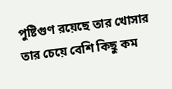পুষ্টিগুণ রয়েছে তার খোসার তার চেয়ে বেশি কিছু কম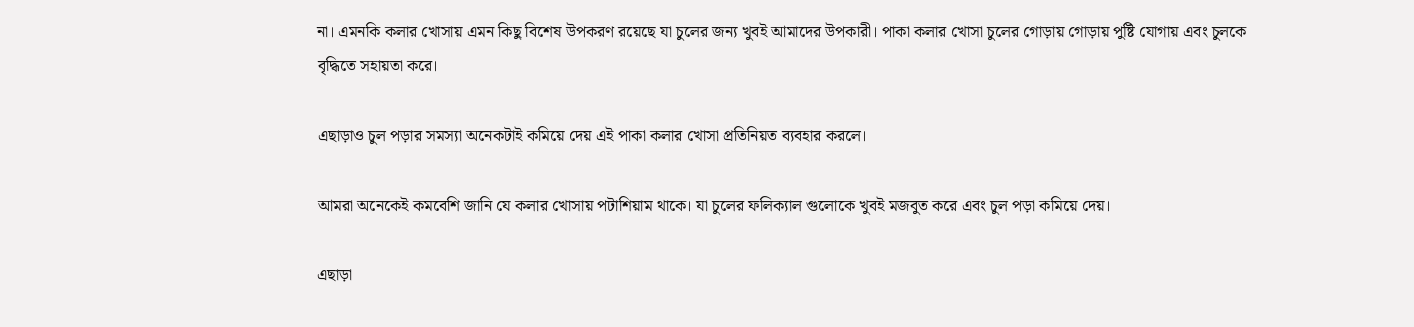না। এমনকি কলার খোসায় এমন কিছু বিশেষ উপকরণ রয়েছে যা চুলের জন্য খুবই আমাদের উপকারী। পাকা কলার খোসা চুলের গোড়ায় গোড়ায় পুষ্টি যোগায় এবং চুলকে বৃদ্ধিতে সহায়তা করে।

এছাড়াও চুল পড়ার সমস্যা অনেকটাই কমিয়ে দেয় এই পাকা কলার খোসা প্রতিনিয়ত ব্যবহার করলে।

আমরা অনেকেই কমবেশি জানি যে কলার খোসায় পটাশিয়াম থাকে। যা চুলের ফলিক্যাল গুলোকে খুবই মজবুত করে এবং চুল পড়া কমিয়ে দেয়।

এছাড়া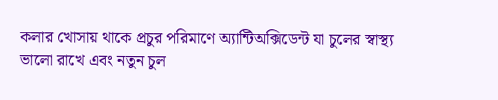কলার খোসায় থাকে প্রচুর পরিমাণে অ্যান্টিঅক্সিডেন্ট যা চুলের স্বাস্থ্য ভালো রাখে এবং নতুন চুল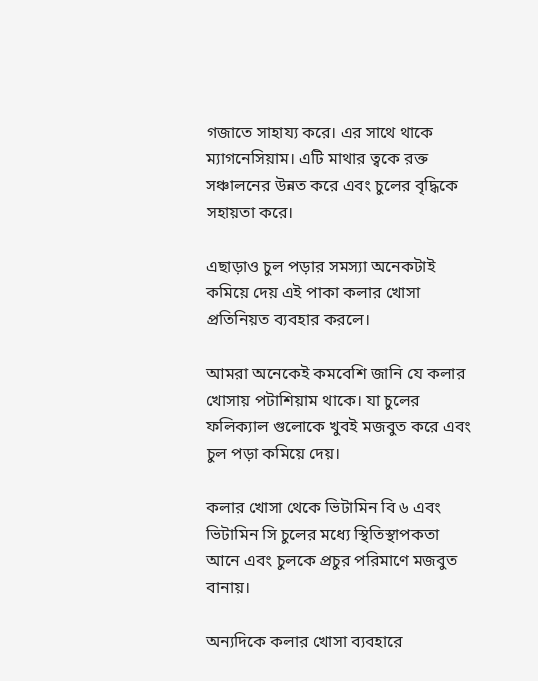গজাতে সাহায্য করে। এর সাথে থাকে ম্যাগনেসিয়াম। এটি মাথার ত্বকে রক্ত সঞ্চালনের উন্নত করে এবং চুলের বৃদ্ধিকে সহায়তা করে।

এছাড়াও চুল পড়ার সমস্যা অনেকটাই কমিয়ে দেয় এই পাকা কলার খোসা প্রতিনিয়ত ব্যবহার করলে।

আমরা অনেকেই কমবেশি জানি যে কলার খোসায় পটাশিয়াম থাকে। যা চুলের ফলিক্যাল গুলোকে খুবই মজবুত করে এবং চুল পড়া কমিয়ে দেয়।

কলার খোসা থেকে ভিটামিন বি ৬ এবং ভিটামিন সি চুলের মধ্যে স্থিতিস্থাপকতা আনে এবং চুলকে প্রচুর পরিমাণে মজবুত বানায়।

অন্যদিকে কলার খোসা ব্যবহারে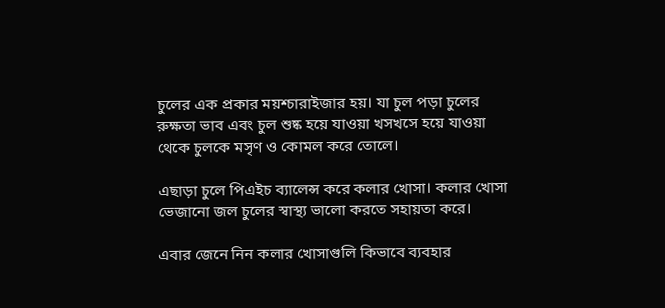চুলের এক প্রকার ময়শ্চারাইজার হয়। যা চুল পড়া চুলের রুক্ষতা ভাব এবং চুল শুষ্ক হয়ে যাওয়া খসখসে হয়ে যাওয়া থেকে চুলকে মসৃণ ও কোমল করে তোলে।

এছাড়া চুলে পিএইচ ব্যালেন্স করে কলার খোসা। কলার খোসা ভেজানো জল চুলের স্বাস্থ্য ভালো করতে সহায়তা করে।

এবার জেনে নিন কলার খোসাগুলি কিভাবে ব্যবহার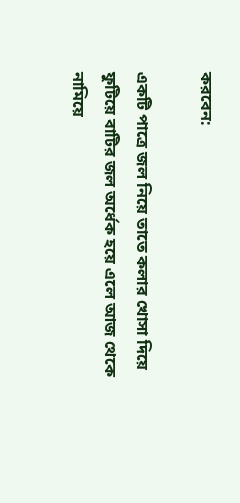করবেন:

একটি পাত্রে জল নিয়ে তাতে কলার খোসা দিয়ে ফুটিয়ে বাটির জল অর্ধেক হয়ে এলে আজ থেকে নামিয়ে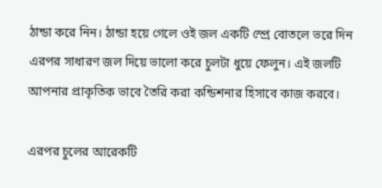ঠান্ডা করে নিন। ঠান্ডা হয়ে গেলে ওই জল একটি স্প্রে বোতলে ভরে দিন এরপর সাধারণ জল দিয়ে ভালো করে চুলটা ধুয়ে ফেলুন। এই জলটি আপনার প্রাকৃতিক ভাবে তৈরি করা কন্ডিশনার হিসাবে কাজ করবে।

এরপর চুলের আরেকটি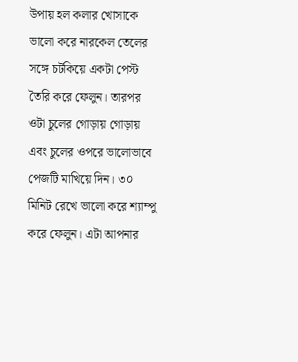উপায় হল কলার খোসাকে ভালো করে নারকেল তেলের সঙ্গে চটকিয়ে একটা পেস্ট তৈরি করে ফেলুন। তারপর ওটা চুলের গোড়ায় গোড়ায় এবং চুলের ওপরে ভালোভাবে পেজটি মাখিয়ে দিন। ৩০ মিনিট রেখে ভালো করে শ্যাম্পু করে ফেলুন। এটা আপনার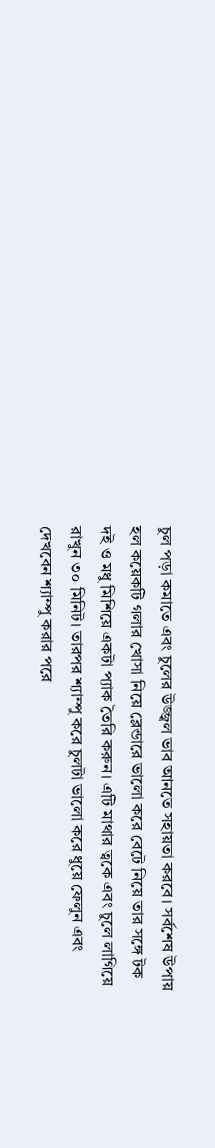চুল পড়া কমাতে এবং চুলের উজ্জ্বল ভাব আনতে সহায়তা করবে। সর্বশেষ উপায় হল কয়েকটি গলার খোসা নিয়ে ব্লেন্ডারে ভালো করে বেটে নিয়ে তার সঙ্গে টক দই ও মধু মিশিয়ে একটা প্যাক তৈরি করুন। এটি মাথার ত্বকে এবং চুলে লাগিয়ে রাখুন ৩০ মিনিট। তারপর শ্যাম্পু করে চুলটা ভালো করে ধুয়ে ফেলুন এবং দেখবেন শ্যাম্পু করার পরে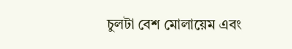চুলটা বেশ মোলায়েম এবং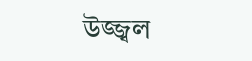উজ্জ্বল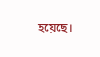হয়েছে।